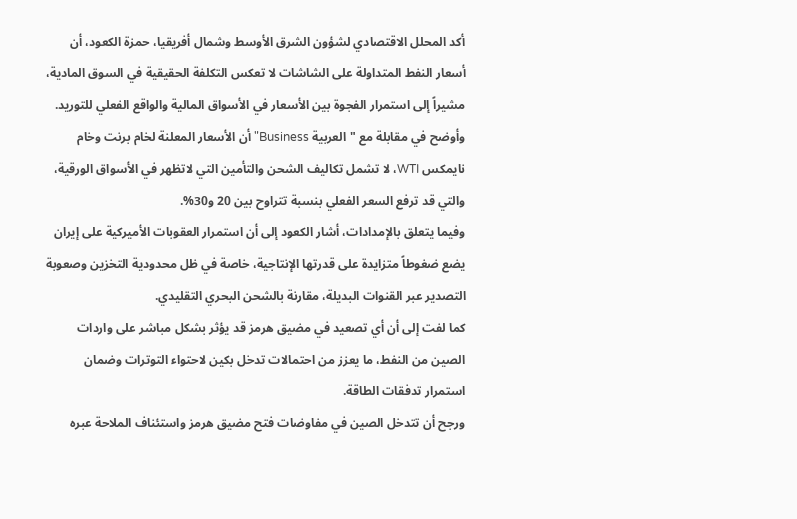أكد المحلل الاقتصادي لشؤون الشرق الأوسط وشمال أفريقيا، حمزة الكعود، أن أسعار النفط المتداولة على الشاشات لا تعكس التكلفة الحقيقية في السوق المادية، مشيراً إلى استمرار الفجوة بين الأسعار في الأسواق المالية والواقع الفعلي للتوريد.
وأوضح في مقابلة مع "العربية Business" أن الأسعار المعلنة لخام برنت وخام نايمكس WTI، لا تشمل تكاليف الشحن والتأمين التي لاتظهر في الأسواق الورقية، والتي قد ترفع السعر الفعلي بنسبة تتراوح بين 20 و30%.
وفيما يتعلق بالإمدادات، أشار الكعود إلى أن استمرار العقوبات الأميركية على إيران يضع ضغوطاً متزايدة على قدرتها الإنتاجية، خاصة في ظل محدودية التخزين وصعوبة التصدير عبر القنوات البديلة، مقارنة بالشحن البحري التقليدي.
كما لفت إلى أن أي تصعيد في مضيق هرمز قد يؤثر بشكل مباشر على واردات الصين من النفط، ما يعزز من احتمالات تدخل بكين لاحتواء التوترات وضمان استمرار تدفقات الطاقة.
ورجح أن تتدخل الصين في مفاوضات فتح مضيق هرمز واستئناف الملاحة عبره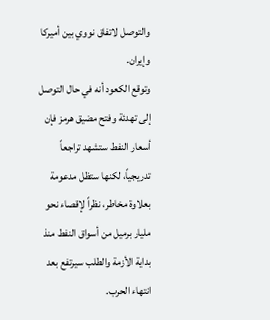والتوصل لاتفاق نووي بين أميركا وإيران.
وتوقع الكعود أنه في حال التوصل إلى تهدئة وفتح مضيق هرمز فإن أسعار النفط ستشهد تراجعاً تدريجياً، لكنها ستظل مدعومة بعلاوة مخاطر، نظراً لإقصاء نحو مليار برميل من أسواق النفط منذ بداية الأزمة والطلب سيرتفع بعد انتهاء الحرب.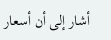أشار إلى أن أسعار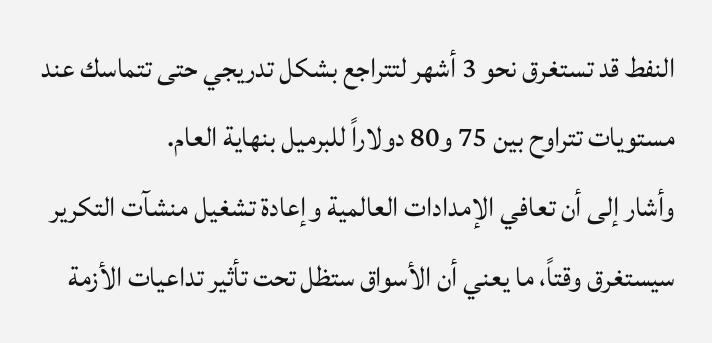النفط قد تستغرق نحو 3 أشهر لتتراجع بشكل تدريجي حتى تتماسك عند مستويات تتراوح بين 75 و80 دولاراً للبرميل بنهاية العام.
وأشار إلى أن تعافي الإمدادات العالمية وإعادة تشغيل منشآت التكرير سيستغرق وقتاً، ما يعني أن الأسواق ستظل تحت تأثير تداعيات الأزمة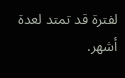لفترة قد تمتد لعدة أشهر.